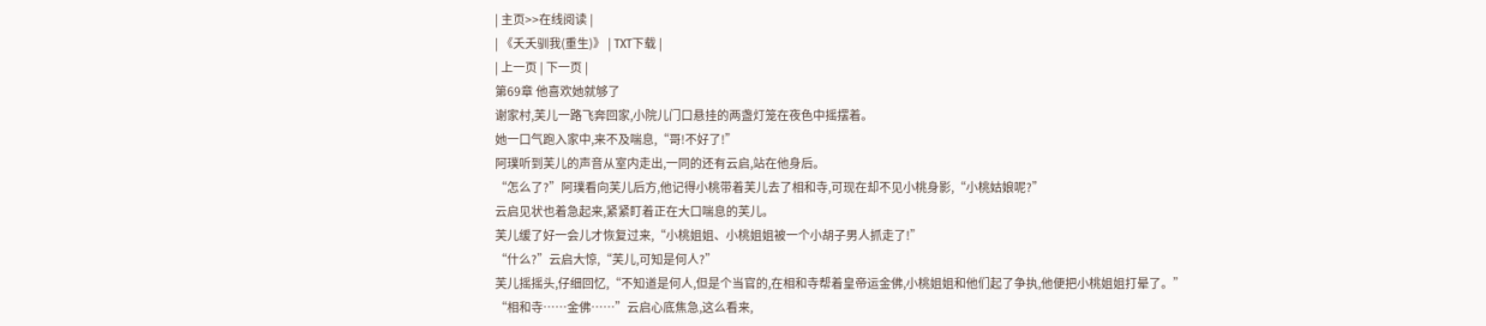| 主页>>在线阅读 |
| 《夭夭驯我(重生)》 | TXT下载 |
| 上一页 | 下一页 |
第69章 他喜欢她就够了
谢家村,芙儿一路飞奔回家,小院儿门口悬挂的两盏灯笼在夜色中摇摆着。
她一口气跑入家中,来不及喘息,“哥!不好了!”
阿璞听到芙儿的声音从室内走出,一同的还有云启,站在他身后。
“怎么了?”阿璞看向芙儿后方,他记得小桃带着芙儿去了相和寺,可现在却不见小桃身影,“小桃姑娘呢?”
云启见状也着急起来,紧紧盯着正在大口喘息的芙儿。
芙儿缓了好一会儿才恢复过来,“小桃姐姐、小桃姐姐被一个小胡子男人抓走了!”
“什么?”云启大惊,“芙儿,可知是何人?”
芙儿摇摇头,仔细回忆,“不知道是何人,但是个当官的,在相和寺帮着皇帝运金佛,小桃姐姐和他们起了争执,他便把小桃姐姐打晕了。”
“相和寺……金佛……”云启心底焦急,这么看来,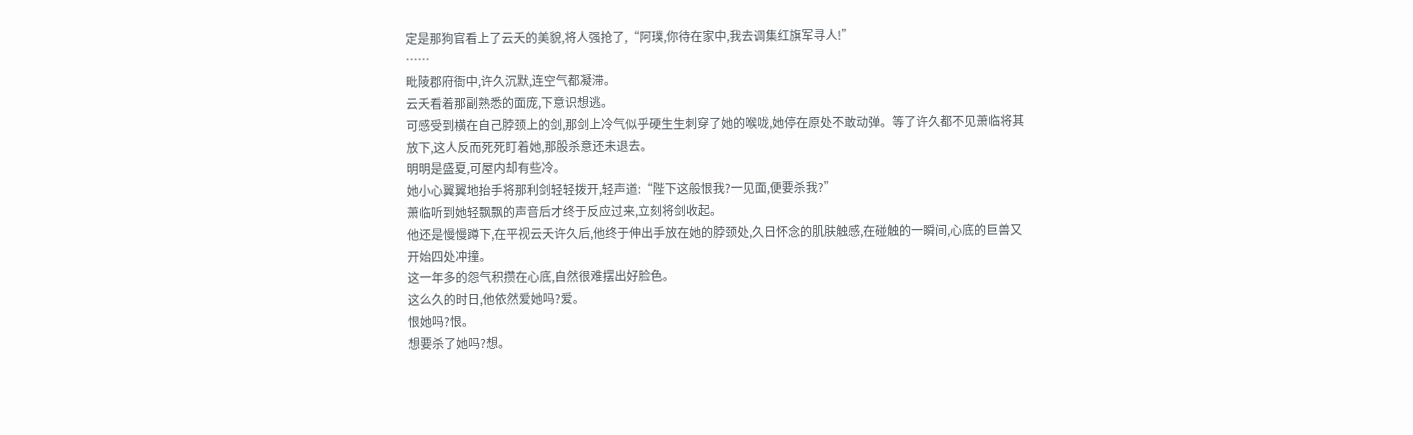定是那狗官看上了云夭的美貌,将人强抢了,“阿璞,你待在家中,我去调集红旗军寻人!”
……
毗陵郡府衙中,许久沉默,连空气都凝滞。
云夭看着那副熟悉的面庞,下意识想逃。
可感受到横在自己脖颈上的剑,那剑上冷气似乎硬生生刺穿了她的喉咙,她停在原处不敢动弹。等了许久都不见萧临将其放下,这人反而死死盯着她,那股杀意还未退去。
明明是盛夏,可屋内却有些冷。
她小心翼翼地抬手将那利剑轻轻拨开,轻声道:“陛下这般恨我?一见面,便要杀我?”
萧临听到她轻飘飘的声音后才终于反应过来,立刻将剑收起。
他还是慢慢蹲下,在平视云夭许久后,他终于伸出手放在她的脖颈处,久日怀念的肌肤触感,在碰触的一瞬间,心底的巨兽又开始四处冲撞。
这一年多的怨气积攒在心底,自然很难摆出好脸色。
这么久的时日,他依然爱她吗?爱。
恨她吗?恨。
想要杀了她吗?想。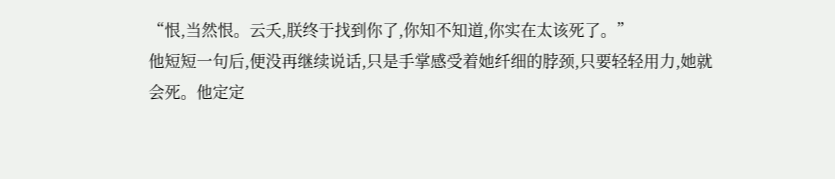“恨,当然恨。云夭,朕终于找到你了,你知不知道,你实在太该死了。”
他短短一句后,便没再继续说话,只是手掌感受着她纤细的脖颈,只要轻轻用力,她就会死。他定定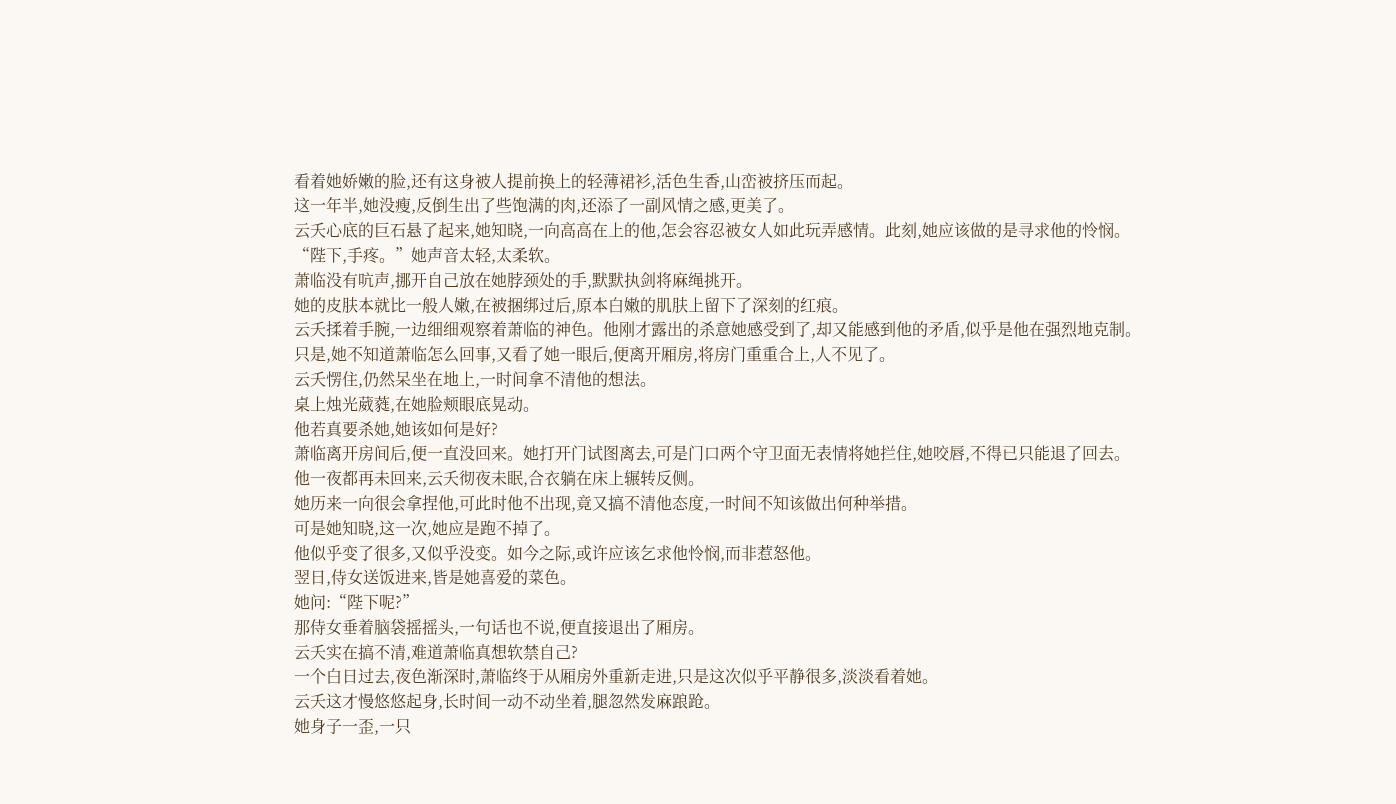看着她娇嫩的脸,还有这身被人提前换上的轻薄裙衫,活色生香,山峦被挤压而起。
这一年半,她没瘦,反倒生出了些饱满的肉,还添了一副风情之感,更美了。
云夭心底的巨石悬了起来,她知晓,一向高高在上的他,怎会容忍被女人如此玩弄感情。此刻,她应该做的是寻求他的怜悯。
“陛下,手疼。”她声音太轻,太柔软。
萧临没有吭声,挪开自己放在她脖颈处的手,默默执剑将麻绳挑开。
她的皮肤本就比一般人嫩,在被捆绑过后,原本白嫩的肌肤上留下了深刻的红痕。
云夭揉着手腕,一边细细观察着萧临的神色。他刚才露出的杀意她感受到了,却又能感到他的矛盾,似乎是他在强烈地克制。
只是,她不知道萧临怎么回事,又看了她一眼后,便离开厢房,将房门重重合上,人不见了。
云夭愣住,仍然呆坐在地上,一时间拿不清他的想法。
桌上烛光葳蕤,在她脸颊眼底晃动。
他若真要杀她,她该如何是好?
萧临离开房间后,便一直没回来。她打开门试图离去,可是门口两个守卫面无表情将她拦住,她咬唇,不得已只能退了回去。
他一夜都再未回来,云夭彻夜未眠,合衣躺在床上辗转反侧。
她历来一向很会拿捏他,可此时他不出现,竟又搞不清他态度,一时间不知该做出何种举措。
可是她知晓,这一次,她应是跑不掉了。
他似乎变了很多,又似乎没变。如今之际,或许应该乞求他怜悯,而非惹怒他。
翌日,侍女送饭进来,皆是她喜爱的菜色。
她问:“陛下呢?”
那侍女垂着脑袋摇摇头,一句话也不说,便直接退出了厢房。
云夭实在搞不清,难道萧临真想软禁自己?
一个白日过去,夜色渐深时,萧临终于从厢房外重新走进,只是这次似乎平静很多,淡淡看着她。
云夭这才慢悠悠起身,长时间一动不动坐着,腿忽然发麻踉跄。
她身子一歪,一只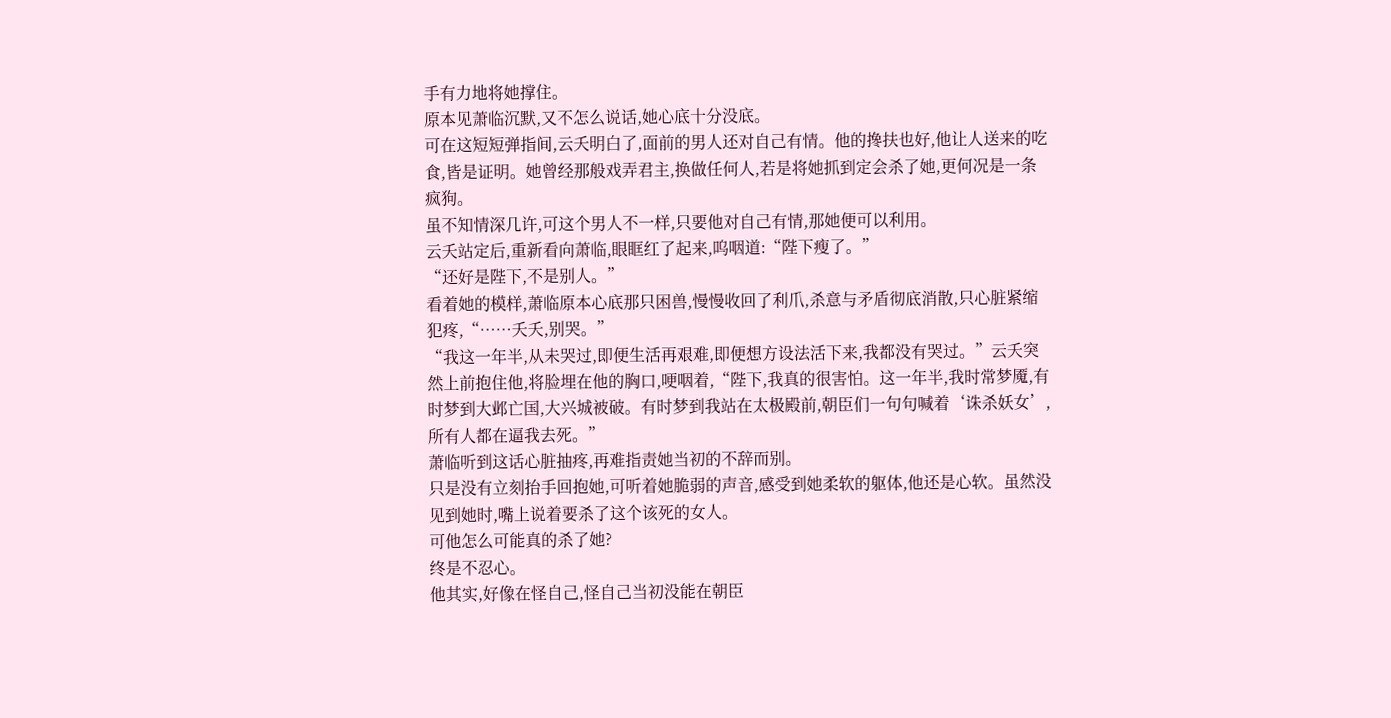手有力地将她撑住。
原本见萧临沉默,又不怎么说话,她心底十分没底。
可在这短短弹指间,云夭明白了,面前的男人还对自己有情。他的搀扶也好,他让人送来的吃食,皆是证明。她曾经那般戏弄君主,换做任何人,若是将她抓到定会杀了她,更何况是一条疯狗。
虽不知情深几许,可这个男人不一样,只要他对自己有情,那她便可以利用。
云夭站定后,重新看向萧临,眼眶红了起来,呜咽道:“陛下瘦了。”
“还好是陛下,不是别人。”
看着她的模样,萧临原本心底那只困兽,慢慢收回了利爪,杀意与矛盾彻底消散,只心脏紧缩犯疼,“……夭夭,别哭。”
“我这一年半,从未哭过,即便生活再艰难,即便想方设法活下来,我都没有哭过。”云夭突然上前抱住他,将脸埋在他的胸口,哽咽着,“陛下,我真的很害怕。这一年半,我时常梦魇,有时梦到大邺亡国,大兴城被破。有时梦到我站在太极殿前,朝臣们一句句喊着‘诛杀妖女’,所有人都在逼我去死。”
萧临听到这话心脏抽疼,再难指责她当初的不辞而别。
只是没有立刻抬手回抱她,可听着她脆弱的声音,感受到她柔软的躯体,他还是心软。虽然没见到她时,嘴上说着要杀了这个该死的女人。
可他怎么可能真的杀了她?
终是不忍心。
他其实,好像在怪自己,怪自己当初没能在朝臣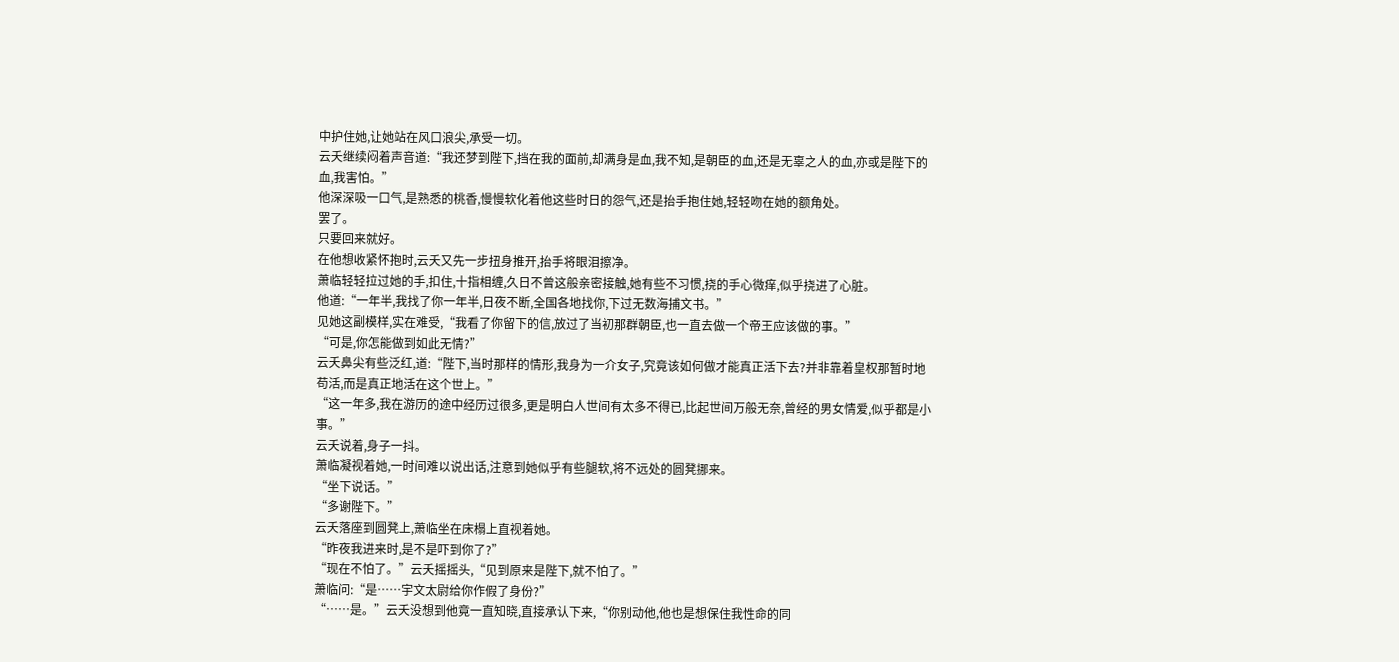中护住她,让她站在风口浪尖,承受一切。
云夭继续闷着声音道:“我还梦到陛下,挡在我的面前,却满身是血,我不知,是朝臣的血,还是无辜之人的血,亦或是陛下的血,我害怕。”
他深深吸一口气,是熟悉的桃香,慢慢软化着他这些时日的怨气,还是抬手抱住她,轻轻吻在她的额角处。
罢了。
只要回来就好。
在他想收紧怀抱时,云夭又先一步扭身推开,抬手将眼泪擦净。
萧临轻轻拉过她的手,扣住,十指相缠,久日不曾这般亲密接触,她有些不习惯,挠的手心微痒,似乎挠进了心脏。
他道:“一年半,我找了你一年半,日夜不断,全国各地找你,下过无数海捕文书。”
见她这副模样,实在难受,“我看了你留下的信,放过了当初那群朝臣,也一直去做一个帝王应该做的事。”
“可是,你怎能做到如此无情?”
云夭鼻尖有些泛红,道:“陛下,当时那样的情形,我身为一介女子,究竟该如何做才能真正活下去?并非靠着皇权那暂时地苟活,而是真正地活在这个世上。”
“这一年多,我在游历的途中经历过很多,更是明白人世间有太多不得已,比起世间万般无奈,曾经的男女情爱,似乎都是小事。”
云夭说着,身子一抖。
萧临凝视着她,一时间难以说出话,注意到她似乎有些腿软,将不远处的圆凳挪来。
“坐下说话。”
“多谢陛下。”
云夭落座到圆凳上,萧临坐在床榻上直视着她。
“昨夜我进来时,是不是吓到你了?”
“现在不怕了。”云夭摇摇头,“见到原来是陛下,就不怕了。”
萧临问:“是……宇文太尉给你作假了身份?”
“……是。”云夭没想到他竟一直知晓,直接承认下来,“你别动他,他也是想保住我性命的同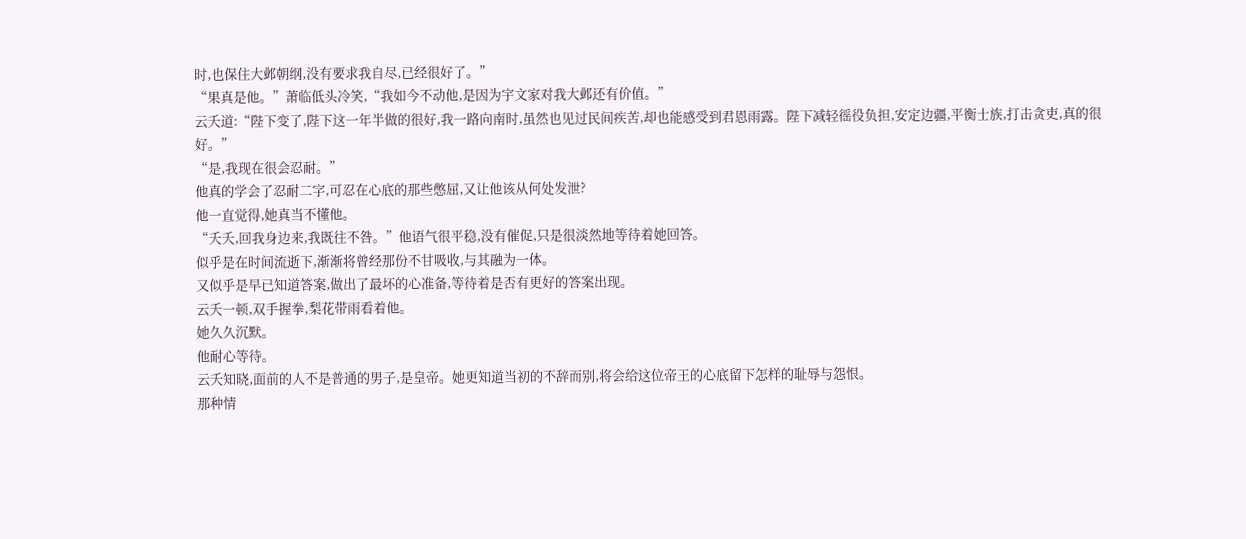时,也保住大邺朝纲,没有要求我自尽,已经很好了。”
“果真是他。”萧临低头冷笑,“我如今不动他,是因为宇文家对我大邺还有价值。”
云夭道:“陛下变了,陛下这一年半做的很好,我一路向南时,虽然也见过民间疾苦,却也能感受到君恩雨露。陛下减轻徭役负担,安定边疆,平衡士族,打击贪吏,真的很好。”
“是,我现在很会忍耐。”
他真的学会了忍耐二字,可忍在心底的那些憋屈,又让他该从何处发泄?
他一直觉得,她真当不懂他。
“夭夭,回我身边来,我既往不咎。”他语气很平稳,没有催促,只是很淡然地等待着她回答。
似乎是在时间流逝下,渐渐将曾经那份不甘吸收,与其融为一体。
又似乎是早已知道答案,做出了最坏的心准备,等待着是否有更好的答案出现。
云夭一顿,双手握拳,梨花带雨看着他。
她久久沉默。
他耐心等待。
云夭知晓,面前的人不是普通的男子,是皇帝。她更知道当初的不辞而别,将会给这位帝王的心底留下怎样的耻辱与怨恨。
那种情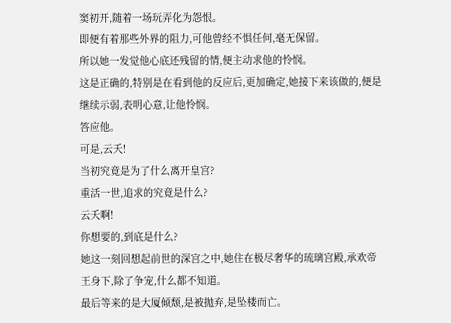窦初开,随着一场玩弄化为怨恨。
即便有着那些外界的阻力,可他曾经不惧任何,毫无保留。
所以她一发觉他心底还残留的情,便主动求他的怜悯。
这是正确的,特别是在看到他的反应后,更加确定,她接下来该做的,便是继续示弱,表明心意,让他怜悯。
答应他。
可是,云夭!
当初究竟是为了什么离开皇宫?
重活一世,追求的究竟是什么?
云夭啊!
你想要的,到底是什么?
她这一刻回想起前世的深宫之中,她住在极尽奢华的琉璃宫殿,承欢帝王身下,除了争宠,什么都不知道。
最后等来的是大厦倾颓,是被抛弃,是坠楼而亡。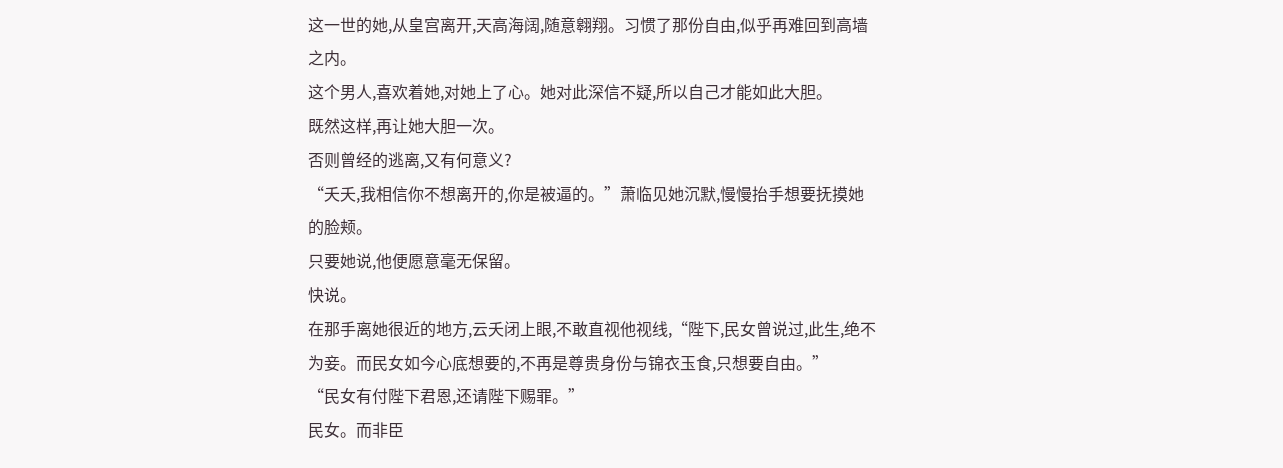这一世的她,从皇宫离开,天高海阔,随意翱翔。习惯了那份自由,似乎再难回到高墙之内。
这个男人,喜欢着她,对她上了心。她对此深信不疑,所以自己才能如此大胆。
既然这样,再让她大胆一次。
否则曾经的逃离,又有何意义?
“夭夭,我相信你不想离开的,你是被逼的。”萧临见她沉默,慢慢抬手想要抚摸她的脸颊。
只要她说,他便愿意毫无保留。
快说。
在那手离她很近的地方,云夭闭上眼,不敢直视他视线,“陛下,民女曾说过,此生,绝不为妾。而民女如今心底想要的,不再是尊贵身份与锦衣玉食,只想要自由。”
“民女有付陛下君恩,还请陛下赐罪。”
民女。而非臣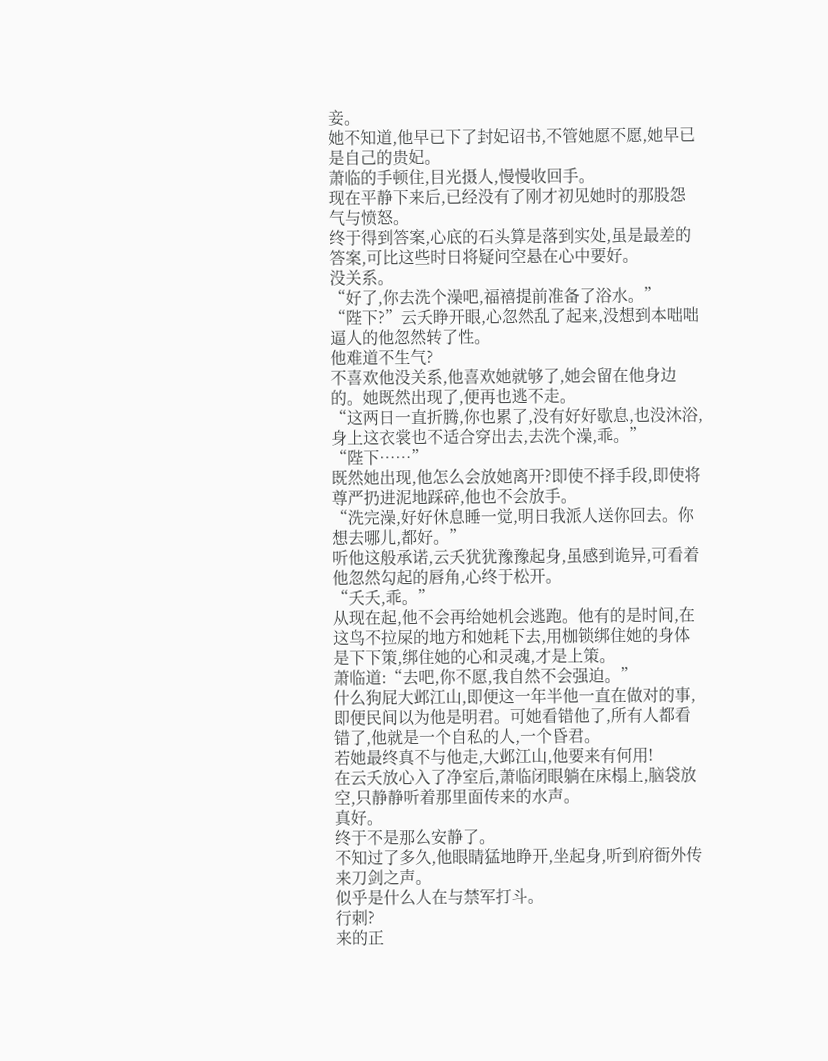妾。
她不知道,他早已下了封妃诏书,不管她愿不愿,她早已是自己的贵妃。
萧临的手顿住,目光摄人,慢慢收回手。
现在平静下来后,已经没有了刚才初见她时的那股怨气与愤怒。
终于得到答案,心底的石头算是落到实处,虽是最差的答案,可比这些时日将疑问空悬在心中要好。
没关系。
“好了,你去洗个澡吧,福禧提前准备了浴水。”
“陛下?”云夭睁开眼,心忽然乱了起来,没想到本咄咄逼人的他忽然转了性。
他难道不生气?
不喜欢他没关系,他喜欢她就够了,她会留在他身边的。她既然出现了,便再也逃不走。
“这两日一直折腾,你也累了,没有好好歇息,也没沐浴,身上这衣裳也不适合穿出去,去洗个澡,乖。”
“陛下……”
既然她出现,他怎么会放她离开?即使不择手段,即使将尊严扔进泥地踩碎,他也不会放手。
“洗完澡,好好休息睡一觉,明日我派人送你回去。你想去哪儿,都好。”
听他这般承诺,云夭犹犹豫豫起身,虽感到诡异,可看着他忽然勾起的唇角,心终于松开。
“夭夭,乖。”
从现在起,他不会再给她机会逃跑。他有的是时间,在这鸟不拉屎的地方和她耗下去,用枷锁绑住她的身体是下下策,绑住她的心和灵魂,才是上策。
萧临道:“去吧,你不愿,我自然不会强迫。”
什么狗屁大邺江山,即便这一年半他一直在做对的事,即便民间以为他是明君。可她看错他了,所有人都看错了,他就是一个自私的人,一个昏君。
若她最终真不与他走,大邺江山,他要来有何用!
在云夭放心入了净室后,萧临闭眼躺在床榻上,脑袋放空,只静静听着那里面传来的水声。
真好。
终于不是那么安静了。
不知过了多久,他眼睛猛地睁开,坐起身,听到府衙外传来刀剑之声。
似乎是什么人在与禁军打斗。
行刺?
来的正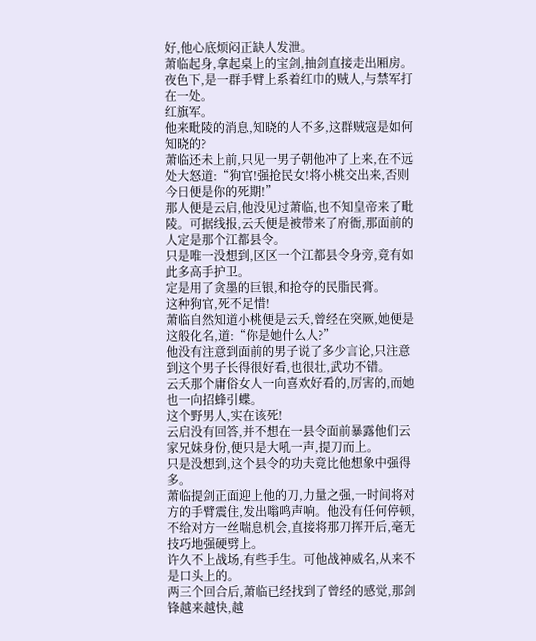好,他心底烦闷正缺人发泄。
萧临起身,拿起桌上的宝剑,抽剑直接走出厢房。夜色下,是一群手臂上系着红巾的贼人,与禁军打在一处。
红旗军。
他来毗陵的消息,知晓的人不多,这群贼寇是如何知晓的?
萧临还未上前,只见一男子朝他冲了上来,在不远处大怒道:“狗官!强抢民女!将小桃交出来,否则今日便是你的死期!”
那人便是云启,他没见过萧临,也不知皇帝来了毗陵。可据线报,云夭便是被带来了府衙,那面前的人定是那个江都县令。
只是唯一没想到,区区一个江都县令身旁,竟有如此多高手护卫。
定是用了贪墨的巨银,和抢夺的民脂民膏。
这种狗官,死不足惜!
萧临自然知道小桃便是云夭,曾经在突厥,她便是这般化名,道:“你是她什么人?”
他没有注意到面前的男子说了多少言论,只注意到这个男子长得很好看,也很壮,武功不错。
云夭那个庸俗女人一向喜欢好看的,厉害的,而她也一向招蜂引蝶。
这个野男人,实在该死!
云启没有回答,并不想在一县令面前暴露他们云家兄妹身份,便只是大吼一声,提刀而上。
只是没想到,这个县令的功夫竟比他想象中强得多。
萧临提剑正面迎上他的刀,力量之强,一时间将对方的手臂震住,发出嗡鸣声响。他没有任何停顿,不给对方一丝喘息机会,直接将那刀挥开后,毫无技巧地强硬劈上。
许久不上战场,有些手生。可他战神威名,从来不是口头上的。
两三个回合后,萧临已经找到了曾经的感觉,那剑锋越来越快,越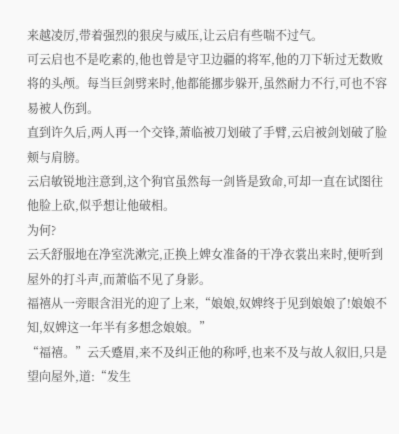来越凌厉,带着强烈的狠戾与威压,让云启有些喘不过气。
可云启也不是吃素的,他也曾是守卫边疆的将军,他的刀下斩过无数败将的头颅。每当巨剑劈来时,他都能挪步躲开,虽然耐力不行,可也不容易被人伤到。
直到许久后,两人再一个交锋,萧临被刀划破了手臂,云启被剑划破了脸颊与肩膀。
云启敏锐地注意到,这个狗官虽然每一剑皆是致命,可却一直在试图往他脸上砍,似乎想让他破相。
为何?
云夭舒服地在净室洗漱完,正换上婢女准备的干净衣裳出来时,便听到屋外的打斗声,而萧临不见了身影。
福禧从一旁眼含泪光的迎了上来,“娘娘,奴婢终于见到娘娘了!娘娘不知,奴婢这一年半有多想念娘娘。”
“福禧。”云夭蹙眉,来不及纠正他的称呼,也来不及与故人叙旧,只是望向屋外,道:“发生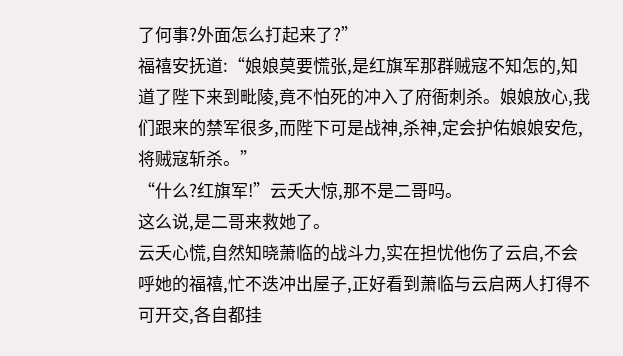了何事?外面怎么打起来了?”
福禧安抚道:“娘娘莫要慌张,是红旗军那群贼寇不知怎的,知道了陛下来到毗陵,竟不怕死的冲入了府衙刺杀。娘娘放心,我们跟来的禁军很多,而陛下可是战神,杀神,定会护佑娘娘安危,将贼寇斩杀。”
“什么?红旗军!”云夭大惊,那不是二哥吗。
这么说,是二哥来救她了。
云夭心慌,自然知晓萧临的战斗力,实在担忧他伤了云启,不会呼她的福禧,忙不迭冲出屋子,正好看到萧临与云启两人打得不可开交,各自都挂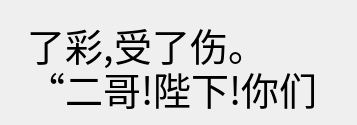了彩,受了伤。
“二哥!陛下!你们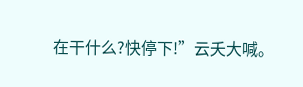在干什么?快停下!”云夭大喊。